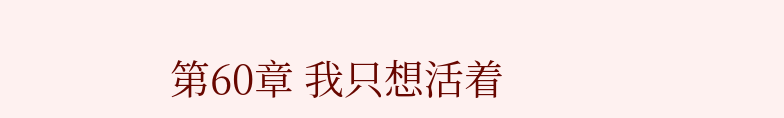第60章 我只想活着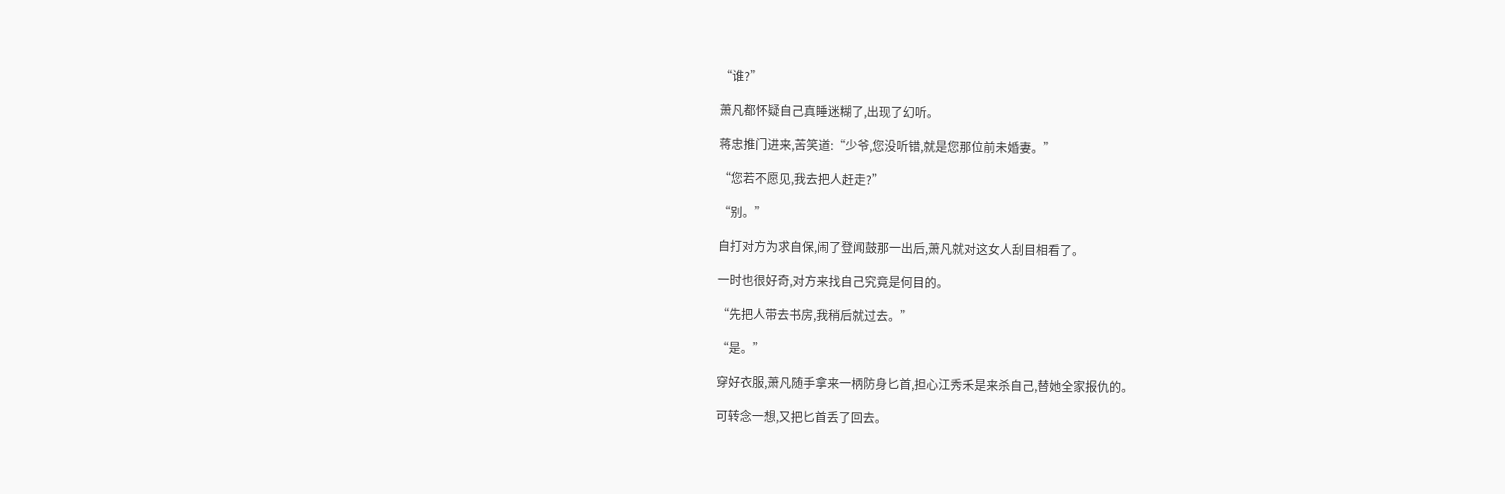“谁?”

萧凡都怀疑自己真睡迷糊了,出现了幻听。

蒋忠推门进来,苦笑道:“少爷,您没听错,就是您那位前未婚妻。”

“您若不愿见,我去把人赶走?”

“别。”

自打对方为求自保,闹了登闻鼓那一出后,萧凡就对这女人刮目相看了。

一时也很好奇,对方来找自己究竟是何目的。

“先把人带去书房,我稍后就过去。”

“是。”

穿好衣服,萧凡随手拿来一柄防身匕首,担心江秀禾是来杀自己,替她全家报仇的。

可转念一想,又把匕首丢了回去。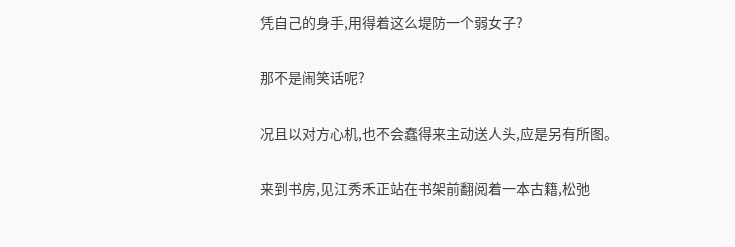凭自己的身手,用得着这么堤防一个弱女子?

那不是闹笑话呢?

况且以对方心机,也不会蠢得来主动送人头,应是另有所图。

来到书房,见江秀禾正站在书架前翻阅着一本古籍,松弛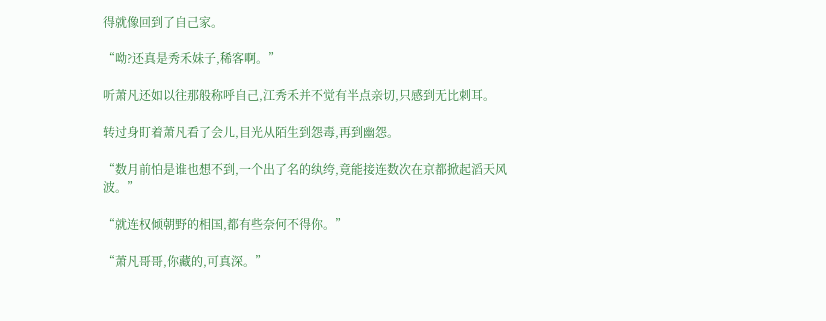得就像回到了自己家。

“呦?还真是秀禾妹子,稀客啊。”

听萧凡还如以往那般称呼自己,江秀禾并不觉有半点亲切,只感到无比刺耳。

转过身盯着萧凡看了会儿,目光从陌生到怨毒,再到幽怨。

“数月前怕是谁也想不到,一个出了名的纨绔,竟能接连数次在京都掀起滔天风波。”

“就连权倾朝野的相国,都有些奈何不得你。”

“萧凡哥哥,你藏的,可真深。”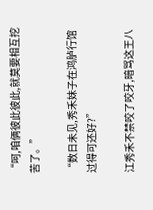“呵,咱俩彼此彼此,就莫要相互挖苦了。”

“数日未见,秀禾妹子在鸿胪行馆过得可还好?”

江秀禾不禁咬了咬牙,暗骂这王八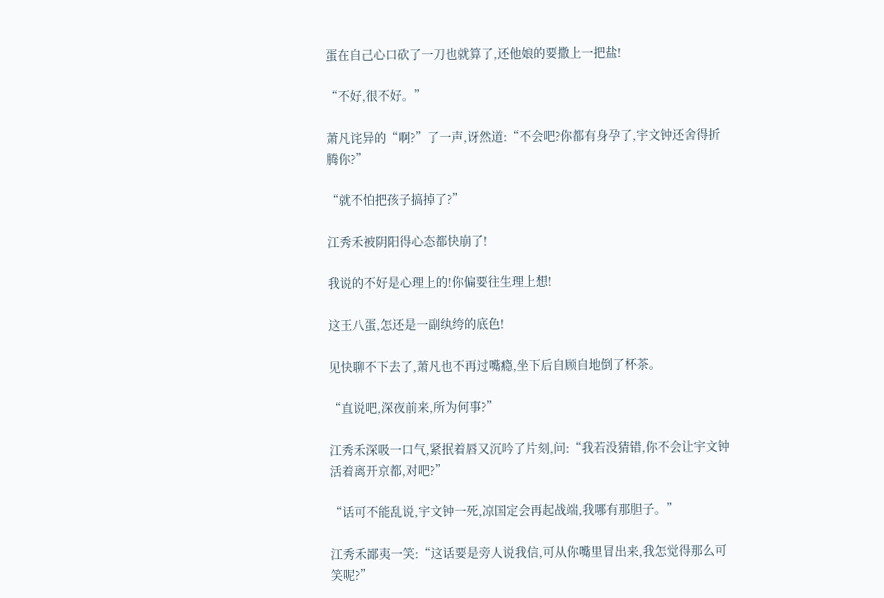蛋在自己心口砍了一刀也就算了,还他娘的要撒上一把盐!

“不好,很不好。”

萧凡诧异的“啊?”了一声,讶然道:“不会吧?你都有身孕了,宇文钟还舍得折腾你?”

“就不怕把孩子搞掉了?”

江秀禾被阴阳得心态都快崩了!

我说的不好是心理上的!你偏要往生理上想!

这王八蛋,怎还是一副纨绔的底色!

见快聊不下去了,萧凡也不再过嘴瘾,坐下后自顾自地倒了杯茶。

“直说吧,深夜前来,所为何事?”

江秀禾深吸一口气,紧抿着唇又沉吟了片刻,问:“我若没猜错,你不会让宇文钟活着离开京都,对吧?”

“话可不能乱说,宇文钟一死,凉国定会再起战端,我哪有那胆子。”

江秀禾鄙夷一笑:“这话要是旁人说我信,可从你嘴里冒出来,我怎觉得那么可笑呢?”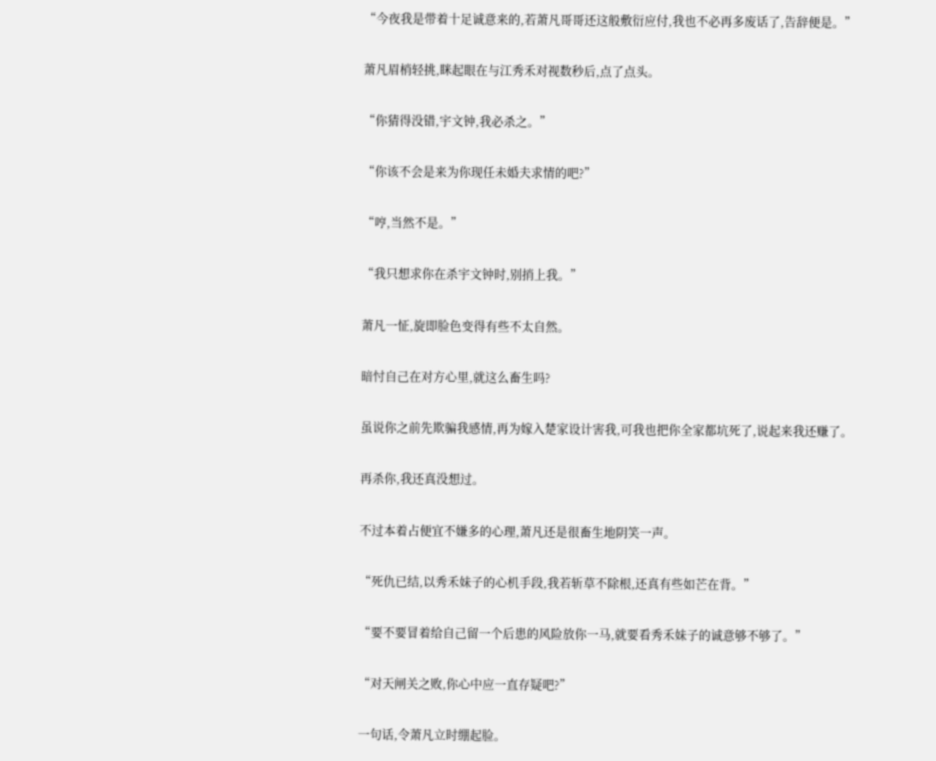“今夜我是带着十足诚意来的,若萧凡哥哥还这般敷衍应付,我也不必再多废话了,告辞便是。”

萧凡眉梢轻挑,眯起眼在与江秀禾对视数秒后,点了点头。

“你猜得没错,宇文钟,我必杀之。”

“你该不会是来为你现任未婚夫求情的吧?”

“哼,当然不是。”

“我只想求你在杀宇文钟时,别捎上我。”

萧凡一怔,旋即脸色变得有些不太自然。

暗忖自己在对方心里,就这么畜生吗?

虽说你之前先欺骗我感情,再为嫁入楚家设计害我,可我也把你全家都坑死了,说起来我还赚了。

再杀你,我还真没想过。

不过本着占便宜不嫌多的心理,萧凡还是很畜生地阴笑一声。

“死仇已结,以秀禾妹子的心机手段,我若斩草不除根,还真有些如芒在背。”

“要不要冒着给自己留一个后患的风险放你一马,就要看秀禾妹子的诚意够不够了。”

“对天闸关之败,你心中应一直存疑吧?”

一句话,令萧凡立时绷起脸。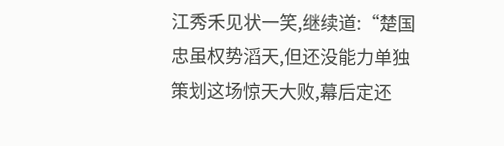江秀禾见状一笑,继续道:“楚国忠虽权势滔天,但还没能力单独策划这场惊天大败,幕后定还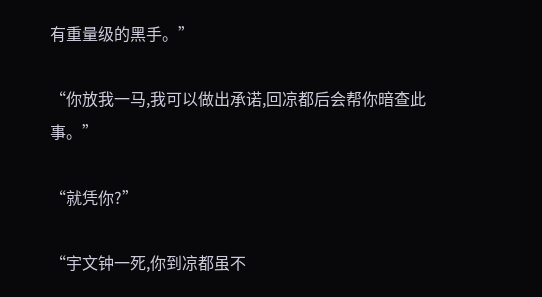有重量级的黑手。”

“你放我一马,我可以做出承诺,回凉都后会帮你暗查此事。”

“就凭你?”

“宇文钟一死,你到凉都虽不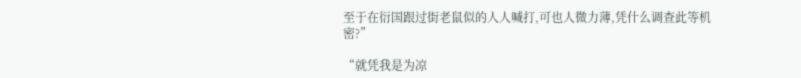至于在衍国跟过街老鼠似的人人喊打,可也人微力薄,凭什么调查此等机密?”

“就凭我是为凉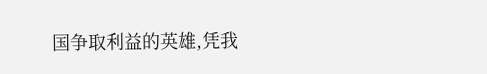国争取利益的英雄,凭我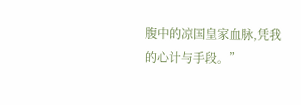腹中的凉国皇家血脉,凭我的心计与手段。”